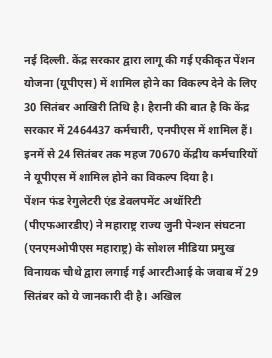नई दिल्ली. केंद्र सरकार द्वारा लागू की गई एकीकृत पेंशन योजना (यूपीएस) में शामिल होने का विकल्प देने के लिए 30 सितंबर आखिरी तिथि है। हैरानी की बात है कि केंद्र सरकार में 2464437 कर्मचारी, एनपीएस में शामिल हैं। इनमें से 24 सितंबर तक महज 70670 केंद्रीय कर्मचारियों ने यूपीएस में शामिल होने का विकल्प दिया है।
पेंशन फंड रेगुलेटरी एंड डेवलपमेंट अथॉरिटी (पीएफआरडीए) ने महाराष्ट्र राज्य जुनी पेन्शन संघटना (एनएमओपीएस महाराष्ट्र) के सोशल मीडिया प्रमुख विनायक चौथे द्वारा लगाई गई आरटीआई के जवाब में 29 सितंबर को ये जानकारी दी है। अखिल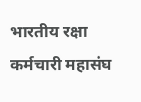भारतीय रक्षा कर्मचारी महासंघ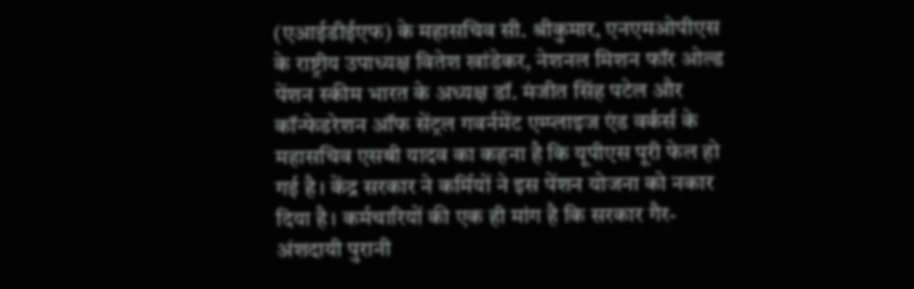(एआईडीईएफ) के महासचिव सी. श्रीकुमार, एनएमओपीएस के राष्ट्रीय उपाध्यक्ष वितेश खांडेकर, नेशनल मिशन फॉर ओल्ड पेंशन स्कीम भारत के अध्यक्ष डॉ. मंजीत सिंह पटेल और कॉन्फेडरेशन ऑफ सेंट्रल गवर्नमेंट एम्प्लाइज एंड वर्कर्स के महासचिव एसबी यादव का कहना है कि यूपीएस पूरी फेल हो गई है। केंद्र सरकार ने कर्मियों ने इस पेंशन योजना को नकार दिया है। कर्मचारियों की एक ही मांग है कि सरकार गैर-अंशदायी पुरानी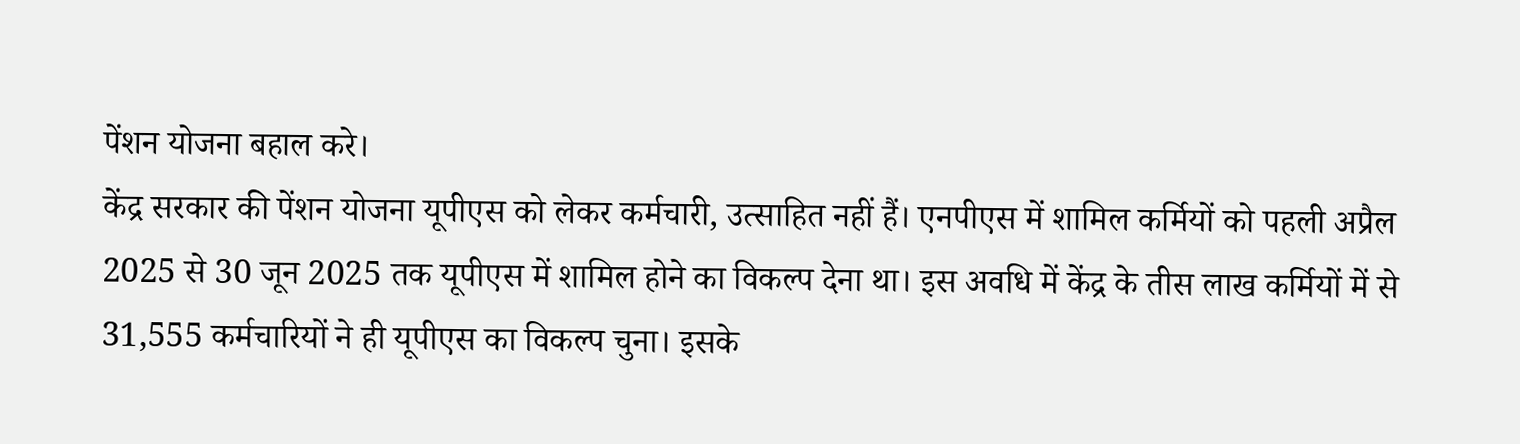पेंशन योजना बहाल करे।
केंद्र सरकार की पेंशन योजना यूपीएस को लेकर कर्मचारी, उत्साहित नहीं हैं। एनपीएस में शामिल कर्मियों को पहली अप्रैल 2025 से 30 जून 2025 तक यूपीएस में शामिल होने का विकल्प देना था। इस अवधि में केंद्र के तीस लाख कर्मियों में से 31,555 कर्मचारियों ने ही यूपीएस का विकल्प चुना। इसके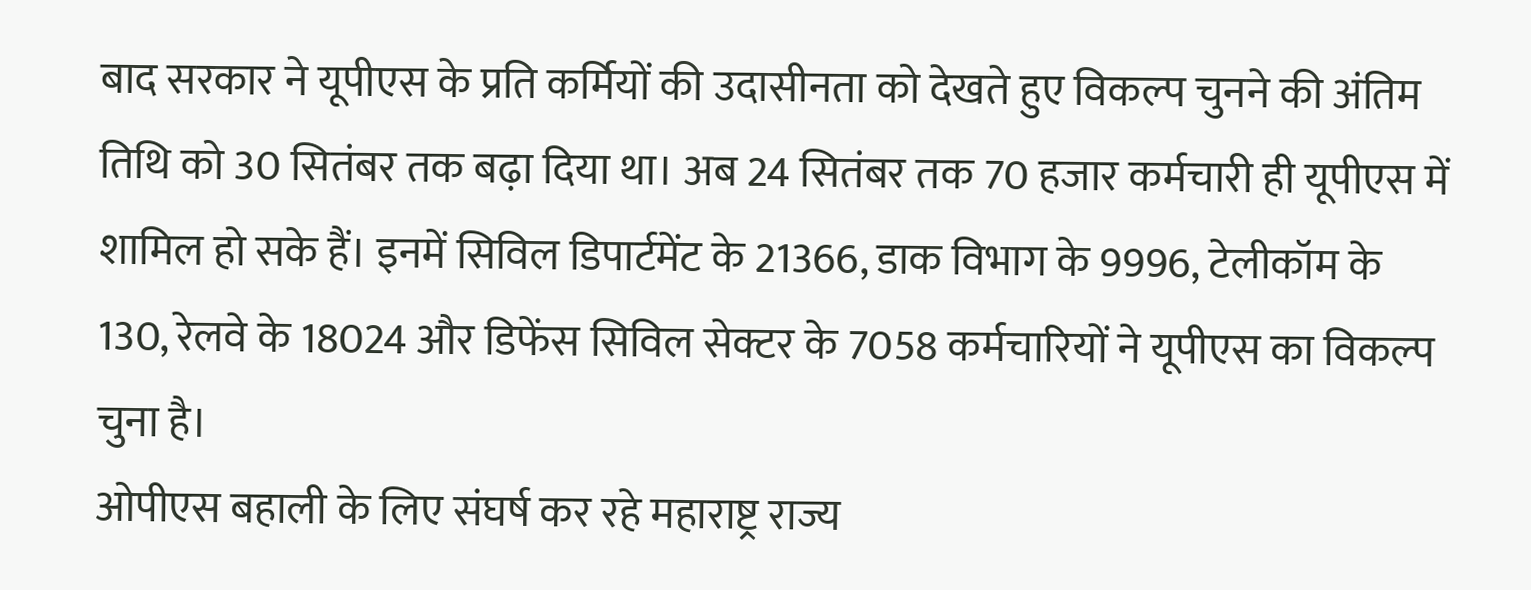बाद सरकार ने यूपीएस के प्रति कर्मियों की उदासीनता को देखते हुए विकल्प चुनने की अंतिम तिथि को 30 सितंबर तक बढ़ा दिया था। अब 24 सितंबर तक 70 हजार कर्मचारी ही यूपीएस में शामिल हो सके हैं। इनमें सिविल डिपार्टमेंट के 21366, डाक विभाग के 9996, टेलीकॉम के 130, रेलवे के 18024 और डिफेंस सिविल सेक्टर के 7058 कर्मचारियों ने यूपीएस का विकल्प चुना है।
ओपीएस बहाली के लिए संघर्ष कर रहे महाराष्ट्र राज्य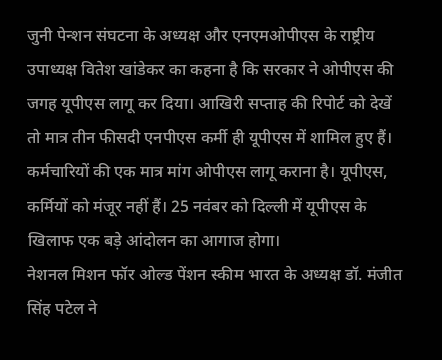जुनी पेन्शन संघटना के अध्यक्ष और एनएमओपीएस के राष्ट्रीय उपाध्यक्ष वितेश खांडेकर का कहना है कि सरकार ने ओपीएस की जगह यूपीएस लागू कर दिया। आखिरी सप्ताह की रिपोर्ट को देखें तो मात्र तीन फीसदी एनपीएस कर्मी ही यूपीएस में शामिल हुए हैं। कर्मचारियों की एक मात्र मांग ओपीएस लागू कराना है। यूपीएस, कर्मियों को मंजूर नहीं हैं। 25 नवंबर को दिल्ली में यूपीएस के खिलाफ एक बड़े आंदोलन का आगाज होगा।
नेशनल मिशन फॉर ओल्ड पेंशन स्कीम भारत के अध्यक्ष डॉ. मंजीत सिंह पटेल ने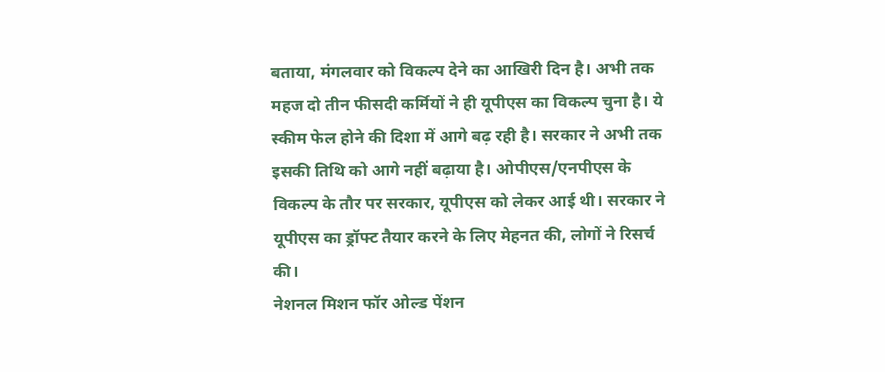बताया, मंगलवार को विकल्प देने का आखिरी दिन है। अभी तक महज दो तीन फीसदी कर्मियों ने ही यूपीएस का विकल्प चुना है। ये स्कीम फेल होने की दिशा में आगे बढ़ रही है। सरकार ने अभी तक इसकी तिथि को आगे नहीं बढ़ाया है। ओपीएस/एनपीएस के विकल्प के तौर पर सरकार, यूपीएस को लेकर आई थी। सरकार ने यूपीएस का ड्रॉफ्ट तैयार करने के लिए मेहनत की, लोगों ने रिसर्च की।
नेशनल मिशन फॉर ओल्ड पेंशन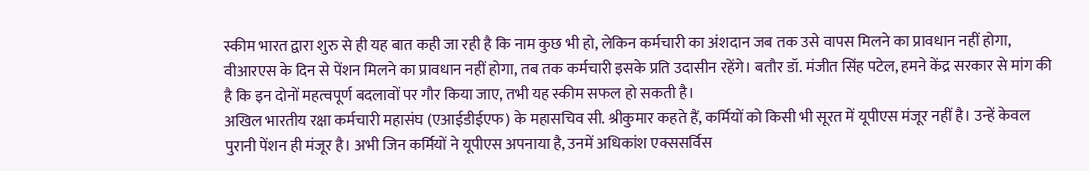स्कीम भारत द्वारा शुरु से ही यह बात कही जा रही है कि नाम कुछ भी हो, लेकिन कर्मचारी का अंशदान जब तक उसे वापस मिलने का प्रावधान नहीं होगा, वीआरएस के दिन से पेंशन मिलने का प्रावधान नहीं होगा, तब तक कर्मचारी इसके प्रति उदासीन रहेंगे। बतौर डॉ. मंजीत सिंह पटेल, हमने केंद्र सरकार से मांग की है कि इन दोनों महत्वपूर्ण बदलावों पर गौर किया जाए, तभी यह स्कीम सफल हो सकती है।
अखिल भारतीय रक्षा कर्मचारी महासंघ (एआईडीईएफ) के महासचिव सी. श्रीकुमार कहते हैं, कर्मियों को किसी भी सूरत में यूपीएस मंजूर नहीं है। उन्हें केवल पुरानी पेंशन ही मंजूर है। अभी जिन कर्मियों ने यूपीएस अपनाया है, उनमें अधिकांश एक्ससर्विस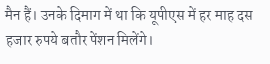मैन हैं। उनके दिमाग में था कि यूपीएस में हर माह दस हजार रुपये बतौर पेंशन मिलेंगे।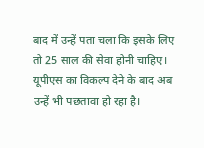बाद में उन्हें पता चला कि इसके लिए तो 25 साल की सेवा होनी चाहिए। यूपीएस का विकल्प देने के बाद अब उन्हें भी पछतावा हो रहा है।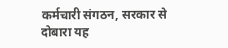कर्मचारी संगठन, सरकार से दोबारा यह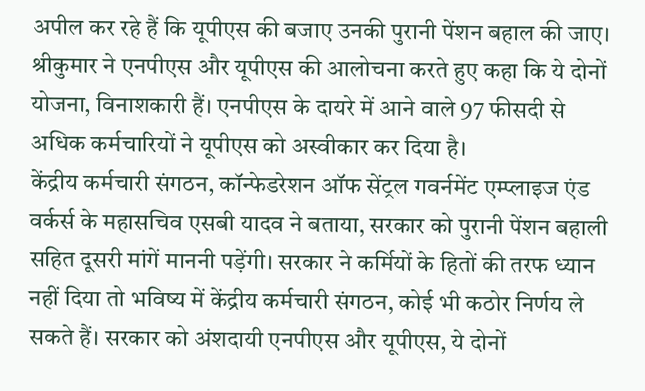अपील कर रहे हैं कि यूपीएस की बजाए उनकी पुरानी पेंशन बहाल की जाए। श्रीकुमार ने एनपीएस और यूपीएस की आलोचना करते हुए कहा कि ये दोनों योजना, विनाशकारी हैं। एनपीएस के दायरे में आने वाले 97 फीसदी से अधिक कर्मचारियों ने यूपीएस को अस्वीकार कर दिया है।
केंद्रीय कर्मचारी संगठन, कॉन्फेडरेशन ऑफ सेंट्रल गवर्नमेंट एम्प्लाइज एंड वर्कर्स के महासचिव एसबी यादव ने बताया, सरकार को पुरानी पेंशन बहाली सहित दूसरी मांगें माननी पड़ेंगी। सरकार ने कर्मियों के हितों की तरफ ध्यान नहीं दिया तो भविष्य में केंद्रीय कर्मचारी संगठन, कोई भी कठोर निर्णय ले सकते हैं। सरकार को अंशदायी एनपीएस और यूपीएस, ये दोनों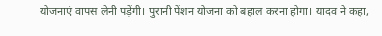योजनाएं वापस लेनी पड़ेंगी। पुरानी पेंशन योजना को बहाल करना होगा। यादव ने कहा,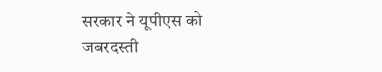सरकार ने यूपीएस को जबरदस्ती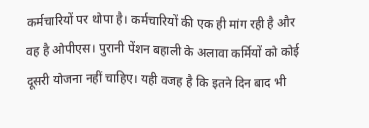कर्मचारियों पर थोपा है। कर्मचारियों की एक ही मांग रही है और वह है ओपीएस। पुरानी पेंशन बहाली के अलावा कर्मियों को कोई दूसरी योजना नहीं चाहिए। यही वजह है कि इतने दिन बाद भी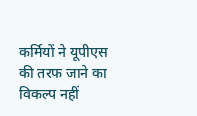कर्मियों ने यूपीएस की तरफ जाने का विकल्प नहीं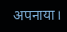अपनाया।